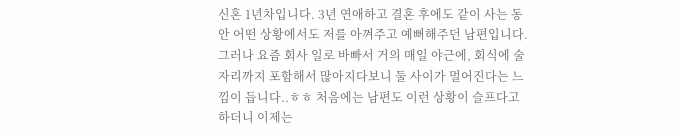신혼 1년차입니다. 3년 연애하고 결혼 후에도 같이 사는 동안 어떤 상황에서도 저를 아껴주고 예뻐해주던 남편입니다. 그러나 요즘 회사 일로 바빠서 거의 매일 야근에, 회식에 술자리까지 포함해서 많아지다보니 둘 사이가 멀어진다는 느낌이 듭니다..ㅎㅎ 처음에는 남편도 이런 상황이 슬프다고 하더니 이제는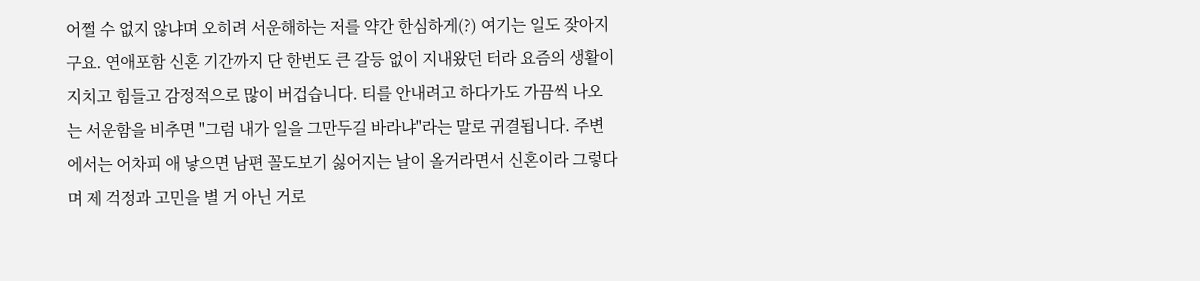어쩔 수 없지 않냐며 오히려 서운해하는 저를 약간 한심하게(?) 여기는 일도 잦아지구요. 연애포함 신혼 기간까지 단 한번도 큰 갈등 없이 지내왔던 터라 요즘의 생활이 지치고 힘들고 감정적으로 많이 버겁습니다. 티를 안내려고 하다가도 가끔씩 나오는 서운함을 비추면 "그럼 내가 일을 그만두길 바라냐"라는 말로 귀결됩니다. 주변에서는 어차피 애 낳으면 남편 꼴도보기 싫어지는 날이 올거라면서 신혼이라 그렇다며 제 걱정과 고민을 별 거 아닌 거로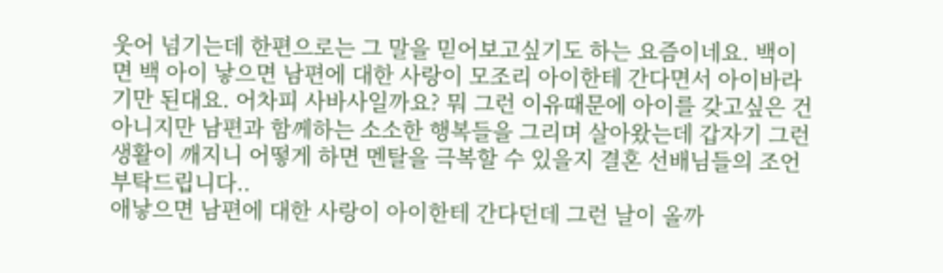웃어 넘기는데 한편으로는 그 말을 믿어보고싶기도 하는 요즘이네요. 백이면 백 아이 낳으면 남편에 대한 사랑이 모조리 아이한테 간다면서 아이바라기만 된대요. 어차피 사바사일까요? 뭐 그런 이유때문에 아이를 갖고싶은 건 아니지만 남편과 함께하는 소소한 행복들을 그리며 살아왔는데 갑자기 그런 생활이 깨지니 어떻게 하면 멘탈을 극복할 수 있을지 결혼 선배님들의 조언 부탁드립니다..
애낳으면 남편에 대한 사랑이 아이한테 간다던데 그런 날이 올까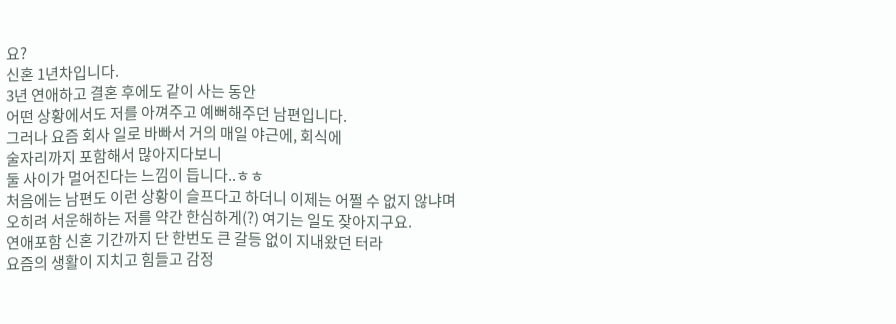요?
신혼 1년차입니다.
3년 연애하고 결혼 후에도 같이 사는 동안
어떤 상황에서도 저를 아껴주고 예뻐해주던 남편입니다.
그러나 요즘 회사 일로 바빠서 거의 매일 야근에, 회식에
술자리까지 포함해서 많아지다보니
둘 사이가 멀어진다는 느낌이 듭니다..ㅎㅎ
처음에는 남편도 이런 상황이 슬프다고 하더니 이제는 어쩔 수 없지 않냐며
오히려 서운해하는 저를 약간 한심하게(?) 여기는 일도 잦아지구요.
연애포함 신혼 기간까지 단 한번도 큰 갈등 없이 지내왔던 터라
요즘의 생활이 지치고 힘들고 감정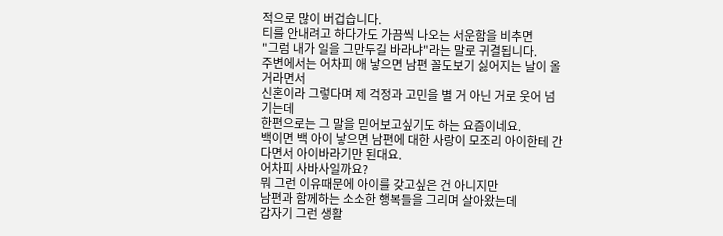적으로 많이 버겁습니다.
티를 안내려고 하다가도 가끔씩 나오는 서운함을 비추면
"그럼 내가 일을 그만두길 바라냐"라는 말로 귀결됩니다.
주변에서는 어차피 애 낳으면 남편 꼴도보기 싫어지는 날이 올거라면서
신혼이라 그렇다며 제 걱정과 고민을 별 거 아닌 거로 웃어 넘기는데
한편으로는 그 말을 믿어보고싶기도 하는 요즘이네요.
백이면 백 아이 낳으면 남편에 대한 사랑이 모조리 아이한테 간다면서 아이바라기만 된대요.
어차피 사바사일까요?
뭐 그런 이유때문에 아이를 갖고싶은 건 아니지만
남편과 함께하는 소소한 행복들을 그리며 살아왔는데
갑자기 그런 생활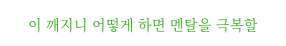이 깨지니 어떻게 하면 멘탈을 극복할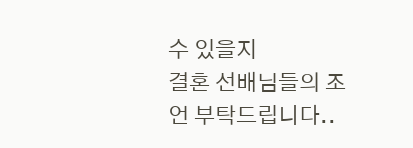수 있을지
결혼 선배님들의 조언 부탁드립니다..